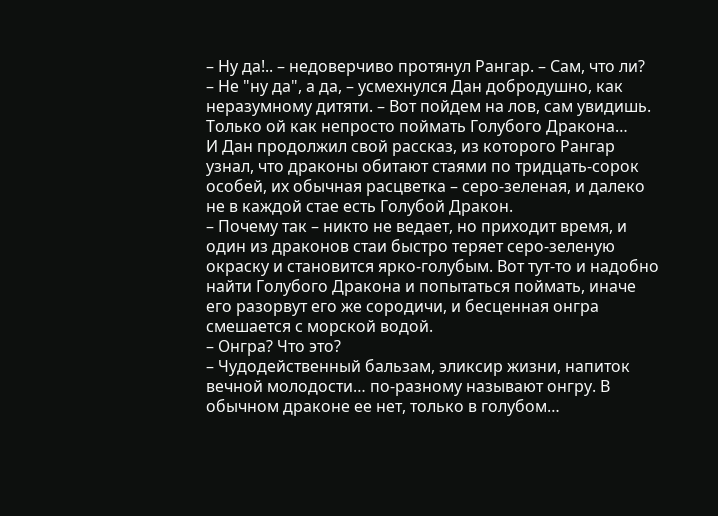– Ну да!.. – недоверчиво протянул Рангар. – Сам, что ли?
– Не "ну да", а да, – усмехнулся Дан добродушно, как неразумному дитяти. – Вот пойдем на лов, сам увидишь. Только ой как непросто поймать Голубого Дракона…
И Дан продолжил свой рассказ, из которого Рангар узнал, что драконы обитают стаями по тридцать-сорок особей, их обычная расцветка – серо-зеленая, и далеко не в каждой стае есть Голубой Дракон.
– Почему так – никто не ведает, но приходит время, и один из драконов стаи быстро теряет серо-зеленую окраску и становится ярко-голубым. Вот тут-то и надобно найти Голубого Дракона и попытаться поймать, иначе его разорвут его же сородичи, и бесценная онгра смешается с морской водой.
– Онгра? Что это?
– Чудодейственный бальзам, эликсир жизни, напиток вечной молодости… по-разному называют онгру. В обычном драконе ее нет, только в голубом…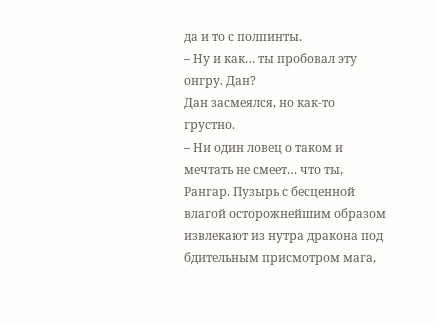да и то с полпинты.
– Ну и как… ты пробовал эту онгру. Дан?
Дан засмеялся, но как-то грустно.
– Ни один ловец о таком и мечтать не смеет… что ты, Рангар. Пузырь с бесценной влагой осторожнейшим образом извлекают из нутра дракона под бдительным присмотром мага,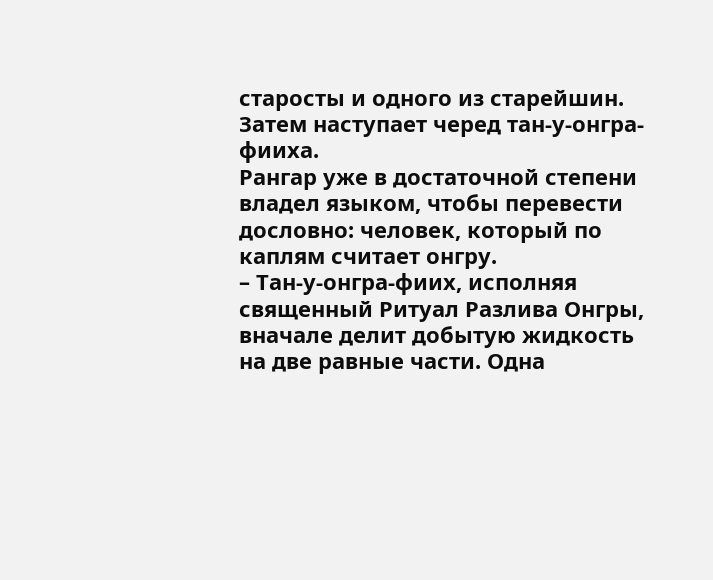старосты и одного из старейшин. Затем наступает черед тан-у-онгра-фииха.
Рангар уже в достаточной степени владел языком, чтобы перевести дословно: человек, который по каплям считает онгру.
– Тан-у-онгра-фиих, исполняя священный Ритуал Разлива Онгры, вначале делит добытую жидкость на две равные части. Одна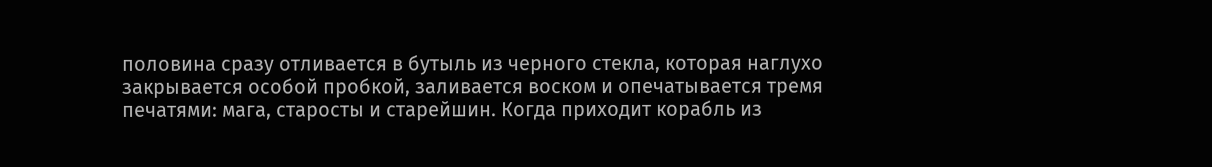половина сразу отливается в бутыль из черного стекла, которая наглухо закрывается особой пробкой, заливается воском и опечатывается тремя печатями: мага, старосты и старейшин. Когда приходит корабль из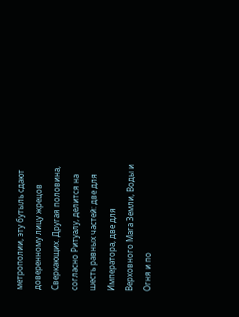метрополии, эту бутыль сдают доверенному лицу жрецов Сверкающих. Другая половина, согласно Ритуалу, делится на шесть равных частей: две для Императора, две для Верховного Мага Земли, Воды и Огня и по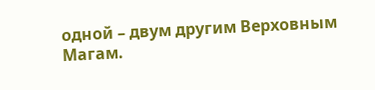одной – двум другим Верховным Магам.